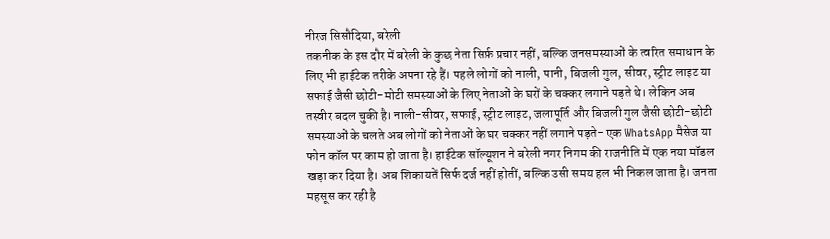नीरज सिसौदिया, बरेली
तकनीक के इस दौर में बरेली के कुछ नेता सिर्फ़ प्रचार नहीं, बल्कि जनसमस्याओं के त्वरित समाधान के लिए भी हाईटेक तरीके अपना रहे हैं। पहले लोगों को नाली, पानी, बिजली गुल, सीवर, स्ट्रीट लाइट या सफाई जैसी छोटी-मोटी समस्याओं के लिए नेताओं के घरों के चक्कर लगाने पड़ते थे। लेकिन अब तस्वीर बदल चुकी है। नाली-सीवर, सफाई, स्ट्रीट लाइट, जलापूर्ति और बिजली गुल जैसी छोटी-छोटी समस्याओं के चलते अब लोगों को नेताओं के घर चक्कर नहीं लगाने पड़ते- एक WhatsApp मैसेज या फोन कॉल पर काम हो जाता है। हाईटेक सॉल्यूशन ने बरेली नगर निगम की राजनीति में एक नया मॉडल खड़ा कर दिया है। अब शिकायतें सिर्फ दर्ज नहीं होतीं, बल्कि उसी समय हल भी निकल जाता है। जनता महसूस कर रही है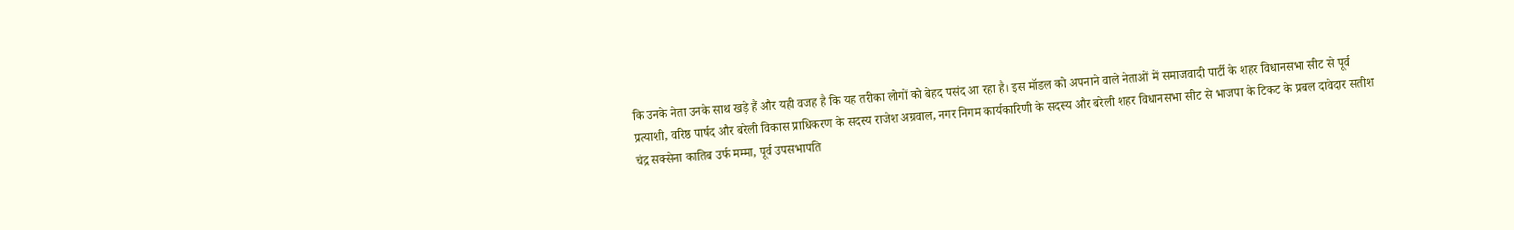कि उनके नेता उनके साथ खड़े हैं और यही वजह है कि यह तरीका लोगों को बेहद पसंद आ रहा है। इस मॉडल को अपनाने वाले नेताओं में समाजवादी पार्टी के शहर विधानसभा सीट से पूर्व प्रत्याशी, वरिष्ठ पार्षद और बरेली विकास प्राधिकरण के सदस्य राजेश अग्रवाल, नगर निगम कार्यकारिणी के सदस्य और बरेली शहर विधानसभा सीट से भाजपा के टिकट के प्रबल दावेदार सतीश चंद्र सक्सेना कातिब उर्फ मम्मा, पूर्व उपसभापति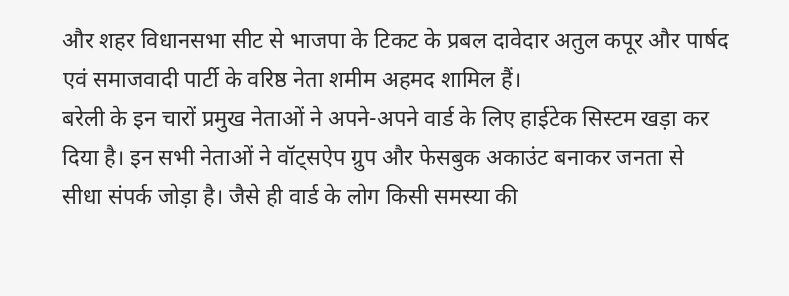और शहर विधानसभा सीट से भाजपा के टिकट के प्रबल दावेदार अतुल कपूर और पार्षद एवं समाजवादी पार्टी के वरिष्ठ नेता शमीम अहमद शामिल हैं।
बरेली के इन चारों प्रमुख नेताओं ने अपने-अपने वार्ड के लिए हाईटेक सिस्टम खड़ा कर दिया है। इन सभी नेताओं ने वॉट्सऐप ग्रुप और फेसबुक अकाउंट बनाकर जनता से सीधा संपर्क जोड़ा है। जैसे ही वार्ड के लोग किसी समस्या की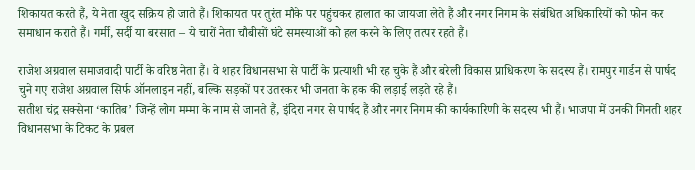शिकायत करते हैं, ये नेता खुद सक्रिय हो जाते हैं। शिकायत पर तुरंत मौके पर पहुंचकर हालात का जायजा लेते हैं और नगर निगम के संबंधित अधिकारियों को फोन कर समाधान कराते हैं। गर्मी, सर्दी या बरसात – ये चारों नेता चौबीसों घंटे समस्याओं को हल करने के लिए तत्पर रहते हैं।

राजेश अग्रवाल समाजवादी पार्टी के वरिष्ठ नेता हैं। वे शहर विधानसभा से पार्टी के प्रत्याशी भी रह चुके हैं और बरेली विकास प्राधिकरण के सदस्य हैं। रामपुर गार्डन से पार्षद चुने गए राजेश अग्रवाल सिर्फ ऑनलाइन नहीं, बल्कि सड़कों पर उतरकर भी जनता के हक की लड़ाई लड़ते रहे हैं।
सतीश चंद्र सक्सेना ‘कातिब’ जिन्हें लोग मम्मा के नाम से जानते हैं, इंदिरा नगर से पार्षद हैं और नगर निगम की कार्यकारिणी के सदस्य भी हैं। भाजपा में उनकी गिनती शहर विधानसभा के टिकट के प्रबल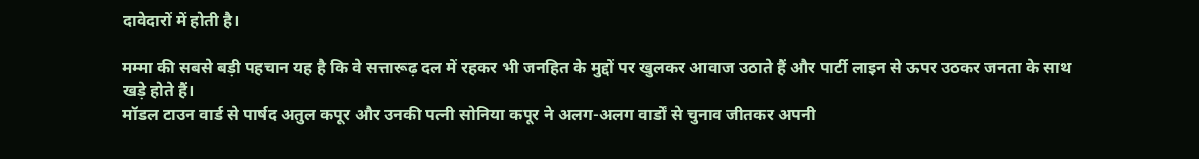दावेदारों में होती है।

मम्मा की सबसे बड़ी पहचान यह है कि वे सत्तारूढ़ दल में रहकर भी जनहित के मुद्दों पर खुलकर आवाज उठाते हैं और पार्टी लाइन से ऊपर उठकर जनता के साथ खड़े होते हैं।
मॉडल टाउन वार्ड से पार्षद अतुल कपूर और उनकी पत्नी सोनिया कपूर ने अलग-अलग वार्डों से चुनाव जीतकर अपनी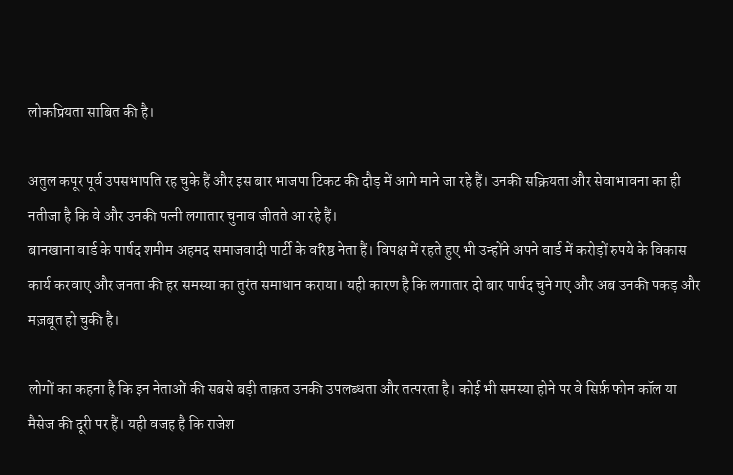लोकप्रियता साबित की है।

अतुल कपूर पूर्व उपसभापति रह चुके हैं और इस बार भाजपा टिकट की दौड़ में आगे माने जा रहे हैं। उनकी सक्रियता और सेवाभावना का ही नतीजा है कि वे और उनकी पत्नी लगातार चुनाव जीतते आ रहे हैं।
बानखाना वार्ड के पार्षद शमीम अहमद समाजवादी पार्टी के वरिष्ठ नेता हैं। विपक्ष में रहते हुए भी उन्होंने अपने वार्ड में करोड़ों रुपये के विकास कार्य करवाए और जनता की हर समस्या का तुरंत समाधान कराया। यही कारण है कि लगातार दो बार पार्षद चुने गए और अब उनकी पकड़ और मज़बूत हो चुकी है।

लोगों का कहना है कि इन नेताओं की सबसे बड़ी ताक़त उनकी उपलब्धता और तत्परता है। कोई भी समस्या होने पर वे सिर्फ़ फोन कॉल या मैसेज की दूरी पर हैं। यही वजह है कि राजेश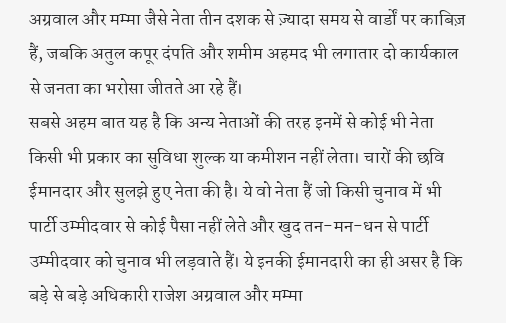अग्रवाल और मम्मा जैसे नेता तीन दशक से ज़्यादा समय से वार्डों पर काबिज़ हैं, जबकि अतुल कपूर दंपति और शमीम अहमद भी लगातार दो कार्यकाल से जनता का भरोसा जीतते आ रहे हैं।
सबसे अहम बात यह है कि अन्य नेताओं की तरह इनमें से कोई भी नेता किसी भी प्रकार का सुविधा शुल्क या कमीशन नहीं लेता। चारों की छवि ईमानदार और सुलझे हुए नेता की है। ये वो नेता हैं जो किसी चुनाव में भी पार्टी उम्मीदवार से कोई पैसा नहीं लेते और खुद तन-मन-धन से पार्टी उम्मीदवार को चुनाव भी लड़वाते हैं। ये इनकी ईमानदारी का ही असर है कि बड़े से बड़े अधिकारी राजेश अग्रवाल और मम्मा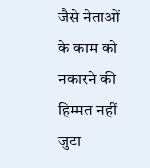जैसे नेताओं के काम को नकारने की हिम्मत नहीं जुटा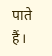पाते हैं।